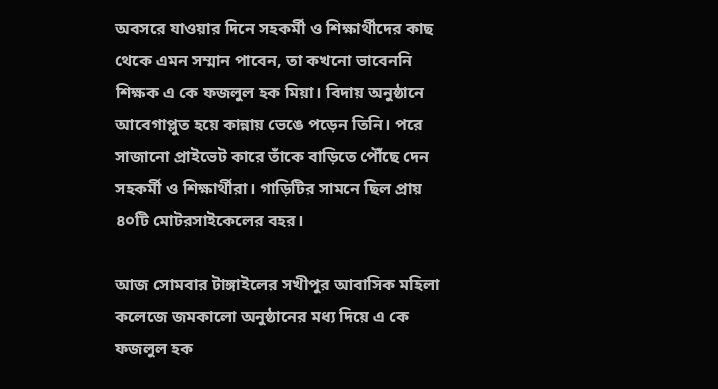অবসরে যাওয়ার দিনে সহকর্মী ও শিক্ষার্থীদের কাছ থেকে এমন সম্মান পাবেন, তা কখনো ভাবেননি শিক্ষক এ কে ফজলুল হক মিয়া। বিদায় অনুষ্ঠানে আবেগাপ্লুত হয়ে কান্নায় ভেঙে পড়েন তিনি। পরে সাজানো প্রাইভেট কারে তাঁকে বাড়িতে পৌঁছে দেন সহকর্মী ও শিক্ষার্থীরা। গাড়িটির সামনে ছিল প্রায় ৪০টি মোটরসাইকেলের বহর।

আজ সোমবার টাঙ্গাইলের সখীপুর আবাসিক মহিলা কলেজে জমকালো অনুষ্ঠানের মধ্য দিয়ে এ কে ফজলুল হক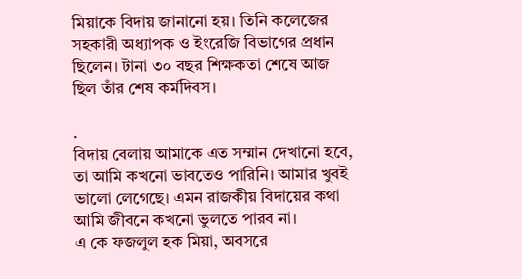মিয়াকে বিদায় জানানো হয়। তিনি কলেজের সহকারী অধ্যাপক ও ইংরেজি বিভাগের প্রধান ছিলেন। টানা ৩০ বছর শিক্ষকতা শেষে আজ ছিল তাঁর শেষ কর্মদিবস।

.
বিদায় বেলায় আমাকে এত সম্মান দেখানো হবে, তা আমি কখনো ভাবতেও পারিনি। আমার খুবই ভালো লেগেছে। এমন রাজকীয় বিদায়ের কথা আমি জীবনে কখনো ভুলতে পারব না।
এ কে ফজলুল হক মিয়া, অবসরে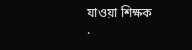যাওয়া শিক্ষক
.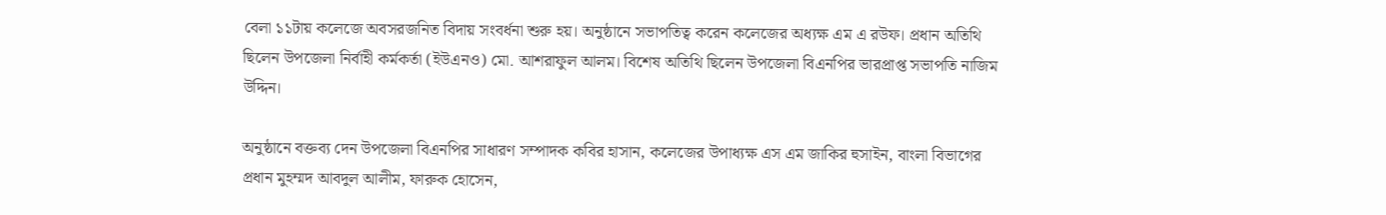বেলা ১১টায় কলেজে অবসরজনিত বিদায় সংবর্ধনা শুরু হয়। অনুষ্ঠানে সভাপতিত্ব করেন কলেজের অধ্যক্ষ এম এ রউফ। প্রধান অতিথি ছিলেন উপজেলা নির্বাহী কর্মকর্তা (ইউএনও) মো. আশরাফুল আলম। বিশেষ অতিথি ছিলেন উপজেলা বিএনপির ভারপ্রাপ্ত সভাপতি নাজিম উদ্দিন।

অনুষ্ঠানে বক্তব্য দেন উপজেলা বিএনপির সাধারণ সম্পাদক কবির হাসান, কলেজের উপাধ্যক্ষ এস এম জাকির হুসাইন, বাংলা বিভাগের প্রধান মুহম্মদ আবদুল আলীম, ফারুক হোসেন,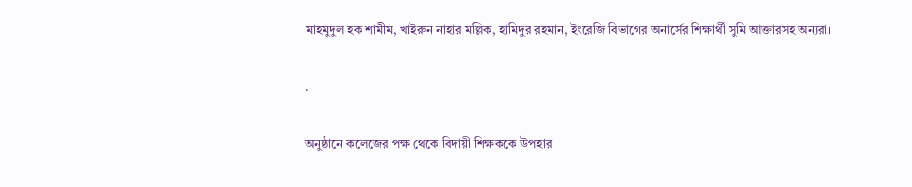মাহমুদুল হক শামীম, খাইরুন নাহার মল্লিক, হামিদুর রহমান, ইংরেজি বিভাগের অনার্সের শিক্ষার্থী সুমি আক্তারসহ অন্যরা।

.

অনুষ্ঠানে কলেজের পক্ষ থেকে বিদায়ী শিক্ষককে উপহার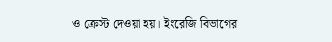ও ক্রেস্ট দেওয়া হয়। ইংরেজি বিভাগের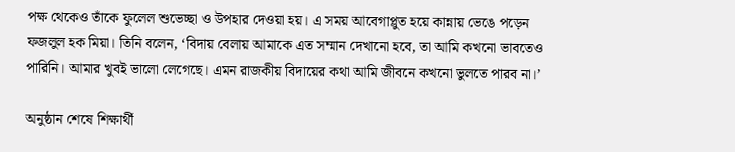পক্ষ থেকেও তাঁকে ফুলেল শুভেচ্ছা ও উপহার দেওয়া হয়। এ সময় আবেগাপ্লুত হয়ে কান্নায় ভেঙে পড়েন ফজলুল হক মিয়া। তিনি বলেন, ‘বিদায় বেলায় আমাকে এত সম্মান দেখানো হবে, তা আমি কখনো ভাবতেও পারিনি। আমার খুবই ভালো লেগেছে। এমন রাজকীয় বিদায়ের কথা আমি জীবনে কখনো ভুলতে পারব না।’

অনুষ্ঠান শেষে শিক্ষার্থী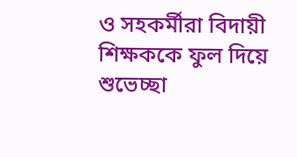ও সহকর্মীরা বিদায়ী শিক্ষককে ফুল দিয়ে শুভেচ্ছা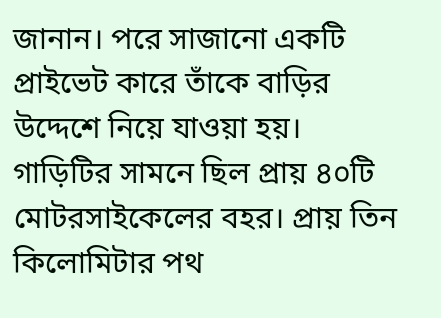জানান। পরে সাজানো একটি প্রাইভেট কারে তাঁকে বাড়ির উদ্দেশে নিয়ে যাওয়া হয়। গাড়িটির সামনে ছিল প্রায় ৪০টি মোটরসাইকেলের বহর। প্রায় তিন কিলোমিটার পথ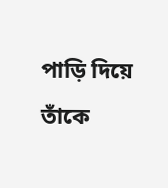পাড়ি দিয়ে তাঁকে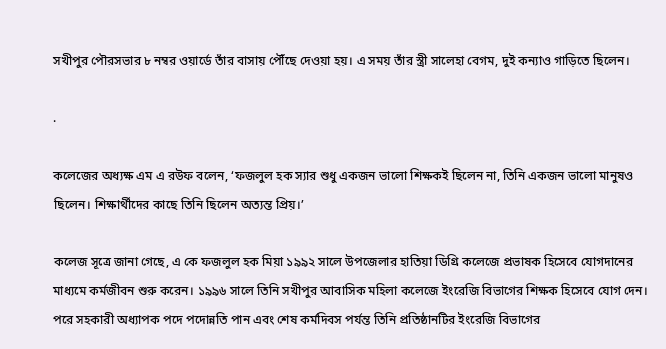সখীপুর পৌরসভার ৮ নম্বর ওয়ার্ডে তাঁর বাসায় পৌঁছে দেওয়া হয়। এ সময় তাঁর স্ত্রী সালেহা বেগম, দুই কন্যাও গাড়িতে ছিলেন।

.

কলেজের অধ্যক্ষ এম এ রউফ বলেন, ‘ফজলুল হক স্যার শুধু একজন ভালো শিক্ষকই ছিলেন না, তিনি একজন ভালো মানুষও ছিলেন। শিক্ষার্থীদের কাছে তিনি ছিলেন অত্যন্ত প্রিয়।’

কলেজ সূত্রে জানা গেছে, এ কে ফজলুল হক মিয়া ১৯৯২ সালে উপজেলার হাতিয়া ডিগ্রি কলেজে প্রভাষক হিসেবে যোগদানের মাধ্যমে কর্মজীবন শুরু করেন। ১৯৯৬ সালে তিনি সখীপুর আবাসিক মহিলা কলেজে ইংরেজি বিভাগের শিক্ষক হিসেবে যোগ দেন। পরে সহকারী অধ্যাপক পদে পদোন্নতি পান এবং শেষ কর্মদিবস পর্যন্ত তিনি প্রতিষ্ঠানটির ইংরেজি বিভাগের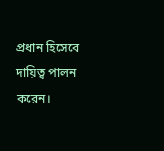প্রধান হিসেবে দায়িত্ব পালন করেন।